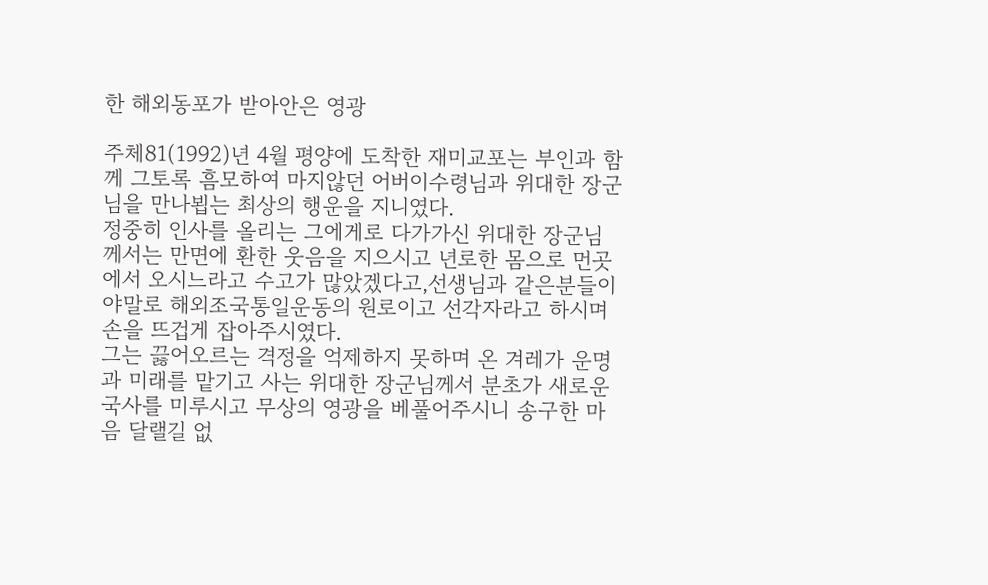한 해외동포가 받아안은 영광

주체81(1992)년 4월 평양에 도착한 재미교포는 부인과 함께 그토록 흠모하여 마지않던 어버이수령님과 위대한 장군님을 만나뵙는 최상의 행운을 지니였다.
정중히 인사를 올리는 그에게로 다가가신 위대한 장군님께서는 만면에 환한 웃음을 지으시고 년로한 몸으로 먼곳에서 오시느라고 수고가 많았겠다고,선생님과 같은분들이야말로 해외조국통일운동의 원로이고 선각자라고 하시며 손을 뜨겁게 잡아주시였다.
그는 끓어오르는 격정을 억제하지 못하며 온 겨레가 운명과 미래를 맡기고 사는 위대한 장군님께서 분초가 새로운 국사를 미루시고 무상의 영광을 베풀어주시니 송구한 마음 달랠길 없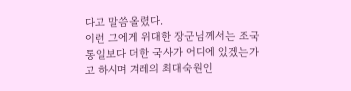다고 말씀올렸다.
이런 그에게 위대한 장군님께서는 조국통일보다 더한 국사가 어디에 있겠는가고 하시며 겨레의 최대숙원인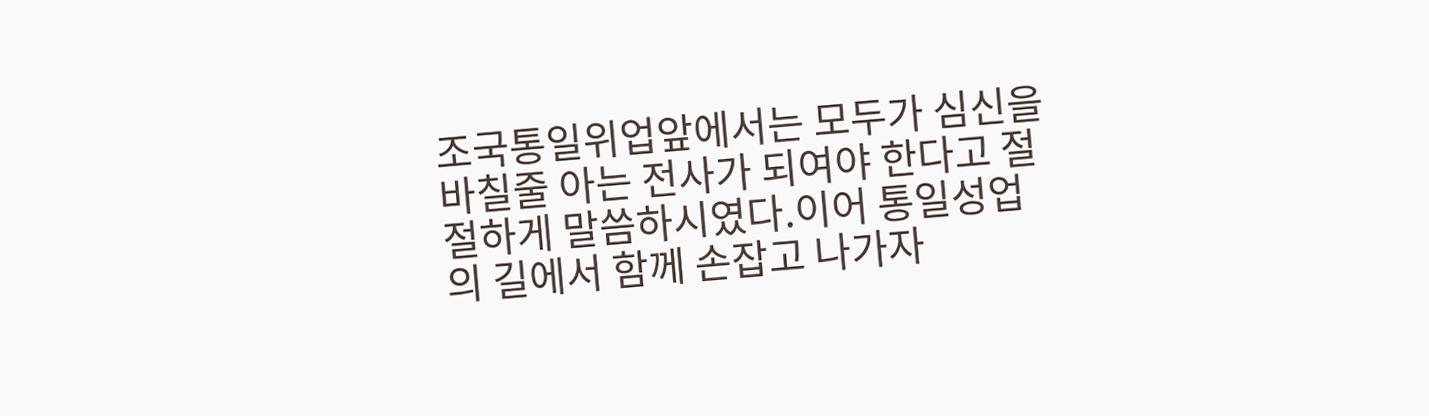조국통일위업앞에서는 모두가 심신을 바칠줄 아는 전사가 되여야 한다고 절절하게 말씀하시였다.이어 통일성업의 길에서 함께 손잡고 나가자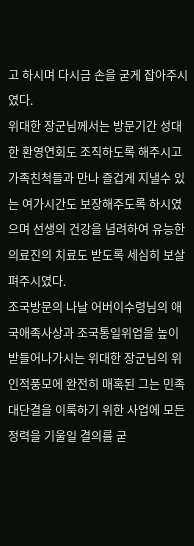고 하시며 다시금 손을 굳게 잡아주시였다.
위대한 장군님께서는 방문기간 성대한 환영연회도 조직하도록 해주시고 가족친척들과 만나 즐겁게 지낼수 있는 여가시간도 보장해주도록 하시였으며 선생의 건강을 념려하여 유능한 의료진의 치료도 받도록 세심히 보살펴주시였다.
조국방문의 나날 어버이수령님의 애국애족사상과 조국통일위업을 높이 받들어나가시는 위대한 장군님의 위인적풍모에 완전히 매혹된 그는 민족대단결을 이룩하기 위한 사업에 모든 정력을 기울일 결의를 굳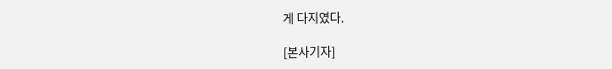게 다지였다.

[본사기자]